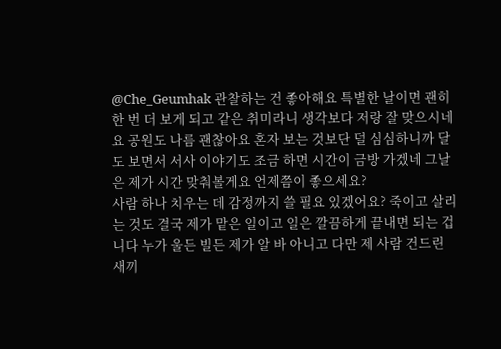@Che_Geumhak 관찰하는 건 좋아해요 특별한 날이면 괜히 한 번 더 보게 되고 같은 취미라니 생각보다 저랑 잘 맞으시네요 공원도 나름 괜찮아요 혼자 보는 것보단 덜 심심하니까 달도 보면서 서사 이야기도 조금 하면 시간이 금방 가겠네 그날은 제가 시간 맞춰볼게요 언제쯤이 좋으세요?
사람 하나 치우는 데 감정까지 쓸 필요 있겠어요? 죽이고 살리는 것도 결국 제가 맡은 일이고 일은 깔끔하게 끝내면 되는 겁니다 누가 울든 빌든 제가 알 바 아니고 다만 제 사람 건드린 새끼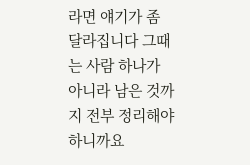라면 얘기가 좀 달라집니다 그때는 사람 하나가 아니라 남은 것까지 전부 정리해야 하니까요